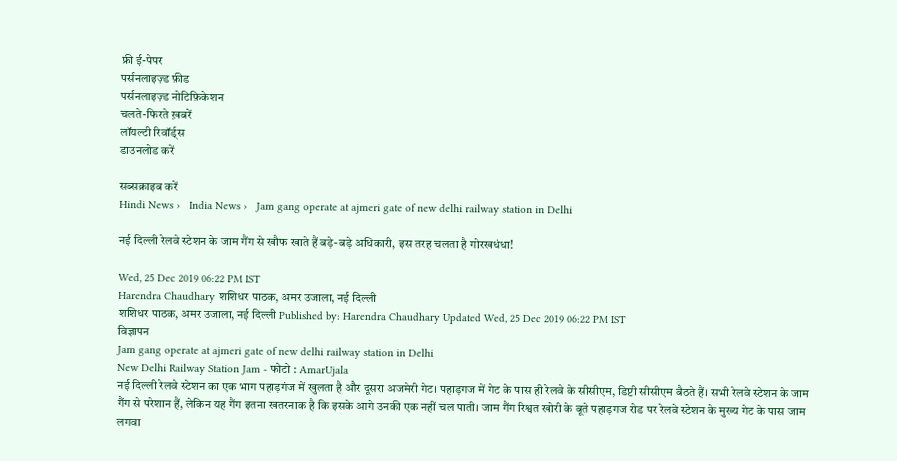फ्री ई-पेपर
पर्सनलाइज़्ड फ़ीड
पर्सनलाइज़्ड नोटिफ़िकेशन
चलते-फिरते ख़बरें
लॉयल्टी रिवॉर्ड्स
डाउनलोड करें

सब्सक्राइब करें
Hindi News ›   India News ›   Jam gang operate at ajmeri gate of new delhi railway station in Delhi

नई दिल्ली रेलवे स्टेशन के जाम गैंग से खौफ खाते हैं बड़े-बड़े अधिकारी, इस तरह चलता है गोरखधंधा!

Wed, 25 Dec 2019 06:22 PM IST
Harendra Chaudhary शशिधर पाठक, अमर उजाला, नई दिल्ली
शशिधर पाठक, अमर उजाला, नई दिल्ली Published by: Harendra Chaudhary Updated Wed, 25 Dec 2019 06:22 PM IST
विज्ञापन
Jam gang operate at ajmeri gate of new delhi railway station in Delhi
New Delhi Railway Station Jam - फोटो : AmarUjala
नई दिल्ली रेलवे स्टेशन का एक भाग पहाड़गंज में खुलता है और दूसरा अजमेरी गेट। पहाड़गज में गेट के पास ही रेलवे के सीसीएम, डिप्टी सीसीएम बैठते हैं। सभी रेलवे स्टेशन के जाम गैंग से परेशान हैं, लेकिन यह गैंग इतना खतरनाक है कि इसके आगे उनकी एक नहीं चल पाती। जाम गैंग रिश्वत खोरी के बूते पहाड़गज रोड पर रेलवे स्टेशन के मुख्य गेट के पास जाम लगवा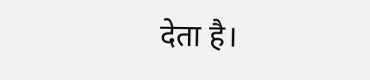देता है।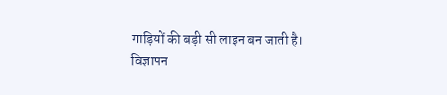गाड़ियों की बड़ी सी लाइन बन जाती है।
विज्ञापन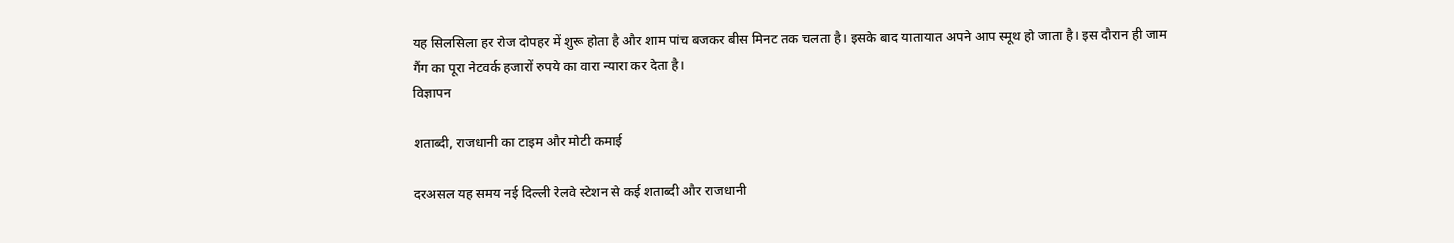यह सिलसिला हर रोज दोपहर में शुरू होता है और शाम पांच बजकर बीस मिनट तक चलता है। इसके बाद यातायात अपने आप स्मूथ हो जाता है। इस दौरान ही जाम गैंग का पूरा नेटवर्क हजारों रुपये का वारा न्यारा कर देता है।
विज्ञापन

शताब्दी, राजधानी का टाइम और मोटी कमाई

दरअसल यह समय नई दिल्ली रेलवे स्टेशन से कई शताब्दी और राजधानी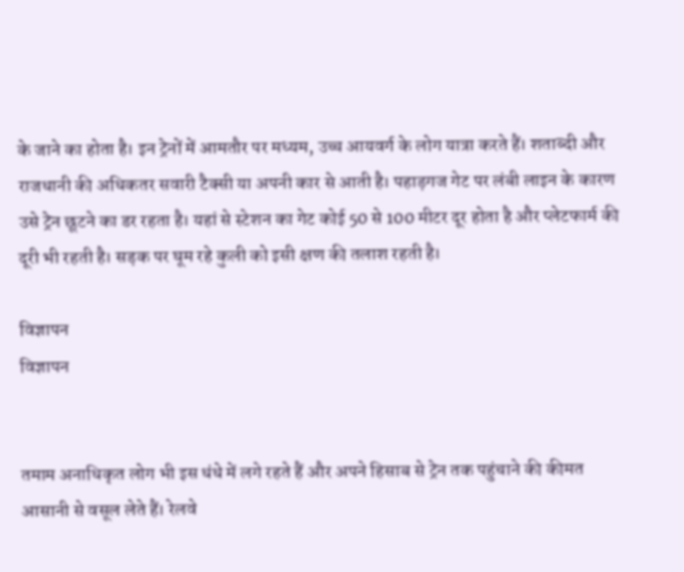के जाने का होता है। इन ट्रेनों में आमतौर पर मध्यम, उच्च आयवर्ग के लोग यात्रा करते हैं। शताब्दी और राजधानी की अधिकतर सवारी टैक्सी या अपनी कार से आती है। पहाड़गज गेट पर लंबी लाइन के कारण उसे ट्रेन छूटने का डर रहता है। यहां से स्टेशन का गेट कोई 50 से 100 मीटर दूर होता है और प्लेटफार्म की दूरी भी रहती है। सड़क पर घूम रहे कुली को इसी क्षण की तलाश रहती है।

विज्ञापन
विज्ञापन


तमाम अनाधिकृत लोग भी इस धंधे में लगे रहते हैं और अपने हिसाब से ट्रेन तक पहुंचाने की कीमत आसानी से वसूल लेते हैं। रेलवे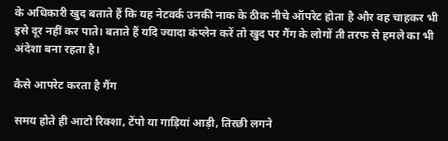के अधिकारी खुद बताते हैं कि यह नेटवर्क उनकी नाक के ठीक नीचे ऑपरेट होता है और वह चाहकर भी इसे दूर नहीं कर पाते। बताते हैं यदि ज्यादा कंप्लेन करें तो खुद पर गैंग के लोगों ती तरफ से हमले का भी अंदेशा बना रहता है।

कैसे आपरेट करता है गैंग

समय होते ही आटो रिक्शा, टेंपो या गाड़ियां आड़ी, तिरछी लगने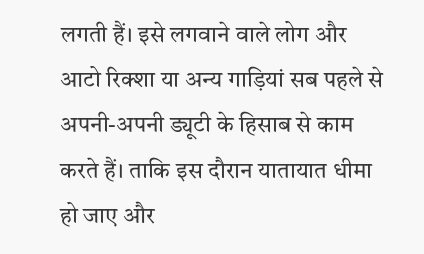लगती हैं। इसे लगवाने वाले लोग और आटो रिक्शा या अन्य गाड़ियां सब पहले से अपनी-अपनी ड्यूटी के हिसाब से काम करते हैं। ताकि इस दौरान यातायात धीमा हो जाए और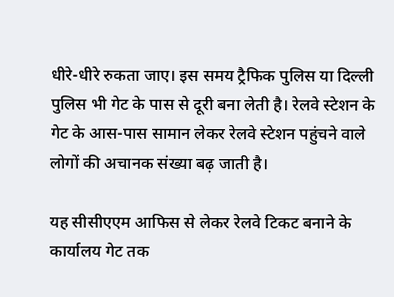धीरे-धीरे रुकता जाए। इस समय ट्रैफिक पुलिस या दिल्ली पुलिस भी गेट के पास से दूरी बना लेती है। रेलवे स्टेशन के गेट के आस-पास सामान लेकर रेलवे स्टेशन पहुंचने वाले लोगों की अचानक संख्या बढ़ जाती है।

यह सीसीएएम आफिस से लेकर रेलवे टिकट बनाने के कार्यालय गेट तक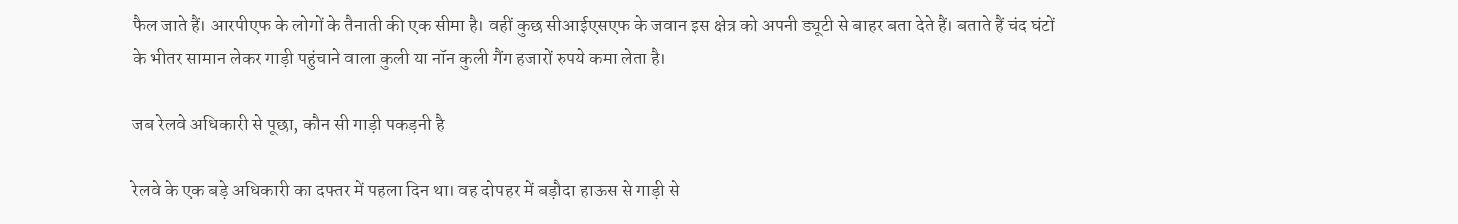फैल जाते हैं। आरपीएफ के लोगों के तैनाती की एक सीमा है। वहीं कुछ सीआईएसएफ के जवान इस क्षेत्र को अपनी ड्यूटी से बाहर बता देते हैं। बताते हैं चंद घंटों के भीतर सामान लेकर गाड़ी पहुंचाने वाला कुली या नॉन कुली गैंग हजारों रुपये कमा लेता है।

जब रेलवे अधिकारी से पूछा, कौन सी गाड़ी पकड़नी है

रेलवे के एक बड़े अधिकारी का दफ्तर में पहला दिन था। वह दोपहर में बड़ौदा हाऊस से गाड़ी से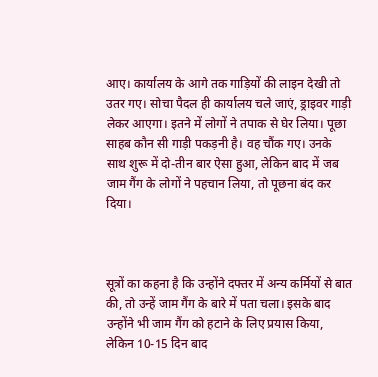आए। कार्यालय के आगे तक गाड़ियों की लाइन देखी तो उतर गए। सोचा पैदल ही कार्यालय चले जाएं, ड्राइवर गाड़ी लेकर आएगा। इतने में लोगों ने तपाक से घेर लिया। पूछा साहब कौन सी गाड़ी पकड़नी है। वह चौंक गए। उनके साथ शुरू में दो-तीन बार ऐसा हुआ, लेकिन बाद में जब जाम गैंग के लोगों ने पहचान लिया, तो पूछना बंद कर दिया।



सूत्रों का कहना है कि उन्होंने दफ्तर में अन्य कर्मियों से बात की, तो उन्हें जाम गैंग के बारे में पता चला। इसके बाद उन्होंने भी जाम गैंग को हटाने के लिए प्रयास किया, लेकिन 10-15 दिन बाद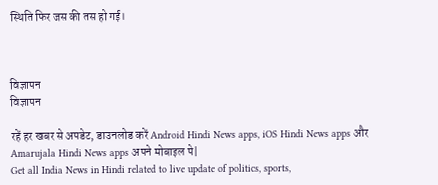स्थिति फिर जस की तस हो गई।



विज्ञापन
विज्ञापन

रहें हर खबर से अपडेट, डाउनलोड करें Android Hindi News apps, iOS Hindi News apps और Amarujala Hindi News apps अपने मोबाइल पे|
Get all India News in Hindi related to live update of politics, sports,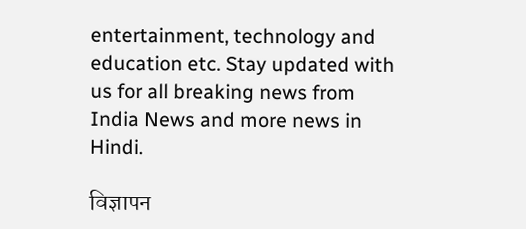entertainment, technology and education etc. Stay updated with us for all breaking news from India News and more news in Hindi.

विज्ञापन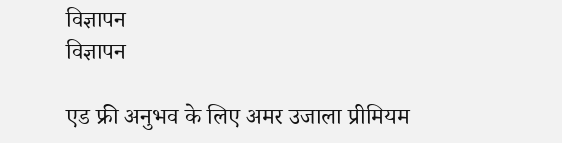विज्ञापन
विज्ञापन

एड फ्री अनुभव के लिए अमर उजाला प्रीमियम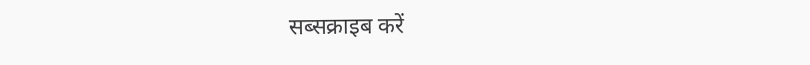सब्सक्राइब करें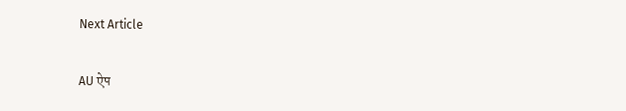Next Article

AU ऐप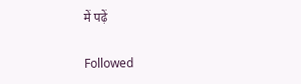में पढ़ें

Followed